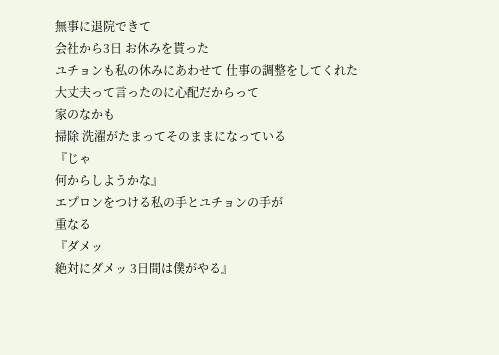無事に退院できて
会社から3日 お休みを貰った
ユチョンも私の休みにあわせて 仕事の調整をしてくれた
大丈夫って言ったのに心配だからって
家のなかも
掃除 洗濯がたまってそのままになっている
『じゃ
何からしようかな』
エプロンをつける私の手とユチョンの手が
重なる
『ダメッ
絶対にダメッ 3日間は僕がやる』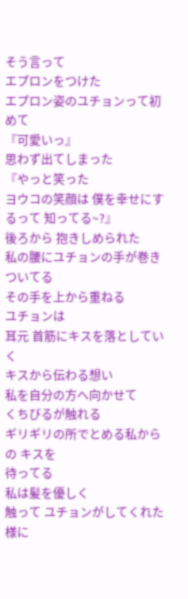そう言って
エプロンをつけた
エプロン姿のユチョンって初めて
『可愛いっ』
思わず出てしまった
『やっと笑った
ヨウコの笑顔は 僕を幸せにするって 知ってる~?』
後ろから 抱きしめられた
私の腰にユチョンの手が巻きついてる
その手を上から重ねる
ユチョンは
耳元 首筋にキスを落としていく
キスから伝わる想い
私を自分の方へ向かせて
くちびるが触れる
ギリギリの所でとめる私からの キスを
待ってる
私は髪を優しく
触って ユチョンがしてくれた様に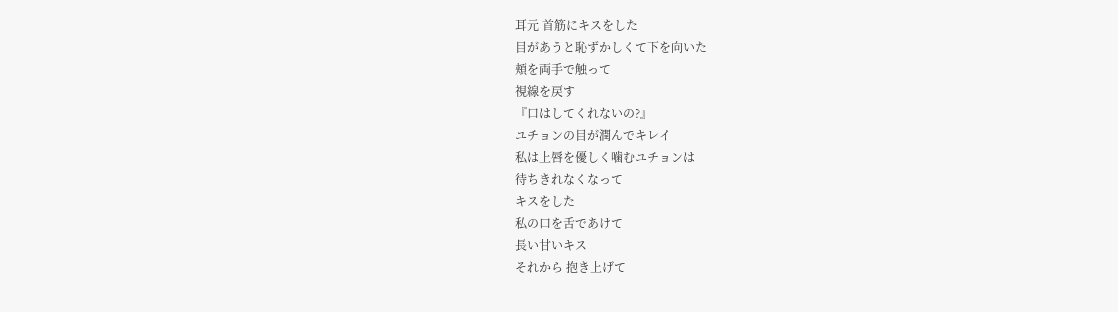耳元 首筋にキスをした
目があうと恥ずかしくて下を向いた
頬を両手で触って
視線を戻す
『口はしてくれないの?』
ユチョンの目が潤んでキレイ
私は上唇を優しく噛むユチョンは
待ちきれなくなって
キスをした
私の口を舌であけて
長い甘いキス
それから 抱き上げて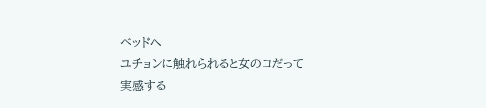ベッドへ
ユチョンに触れられると女のコだって
実感する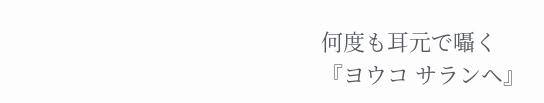何度も耳元で囁く
『ヨウコ サランヘ』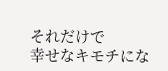それだけで
幸せなキモチにな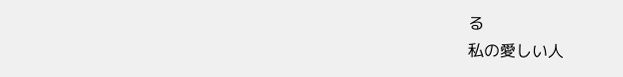る
私の愛しい人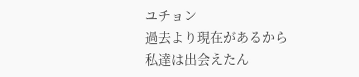ユチョン
過去より現在があるから
私達は出会えたん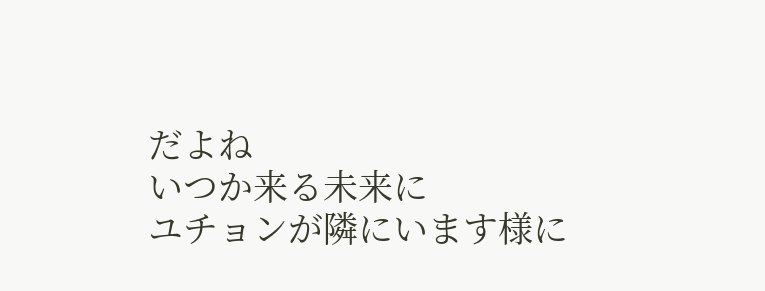だよね
いつか来る未来に
ユチョンが隣にいます様に